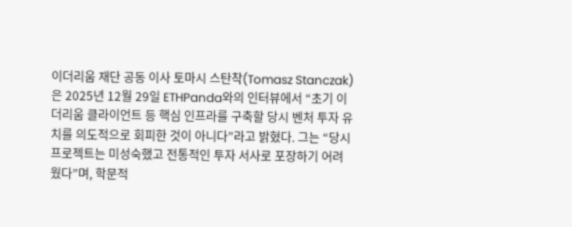이더리움 재단 공동 이사 토마시 스탄착(Tomasz Stanczak)은 2025년 12월 29일 ETHPanda와의 인터뷰에서 “초기 이더리움 클라이언트 등 핵심 인프라를 구축할 당시 벤처 투자 유치를 의도적으로 회피한 것이 아니다”라고 밝혔다. 그는 “당시 프로젝트는 미성숙했고 전통적인 투자 서사로 포장하기 어려웠다”며, 학문적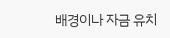배경이나 자금 유치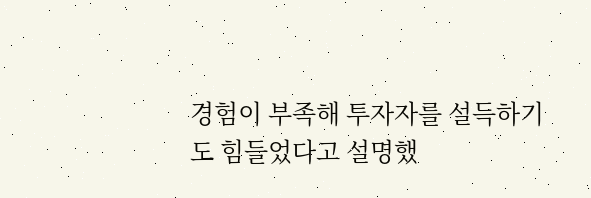경험이 부족해 투자자를 설득하기도 힘들었다고 설명했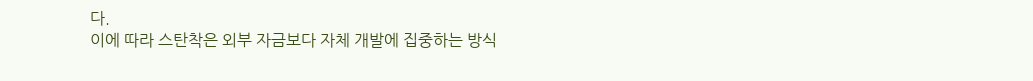다.
이에 따라 스탄착은 외부 자금보다 자체 개발에 집중하는 방식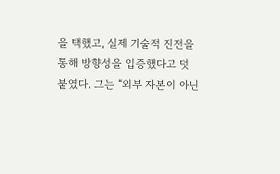을 택했고, 실제 기술적 진전을 통해 방향성을 입증했다고 덧붙였다. 그는 “외부 자본이 아닌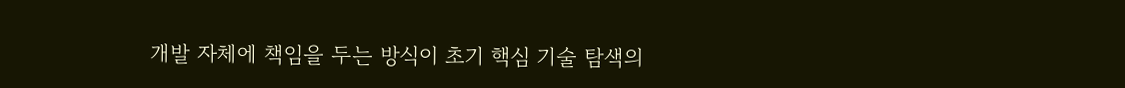개발 자체에 책임을 두는 방식이 초기 핵심 기술 탐색의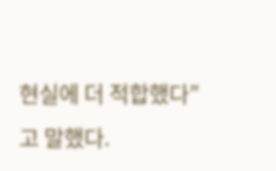현실에 더 적합했다”고 말했다.